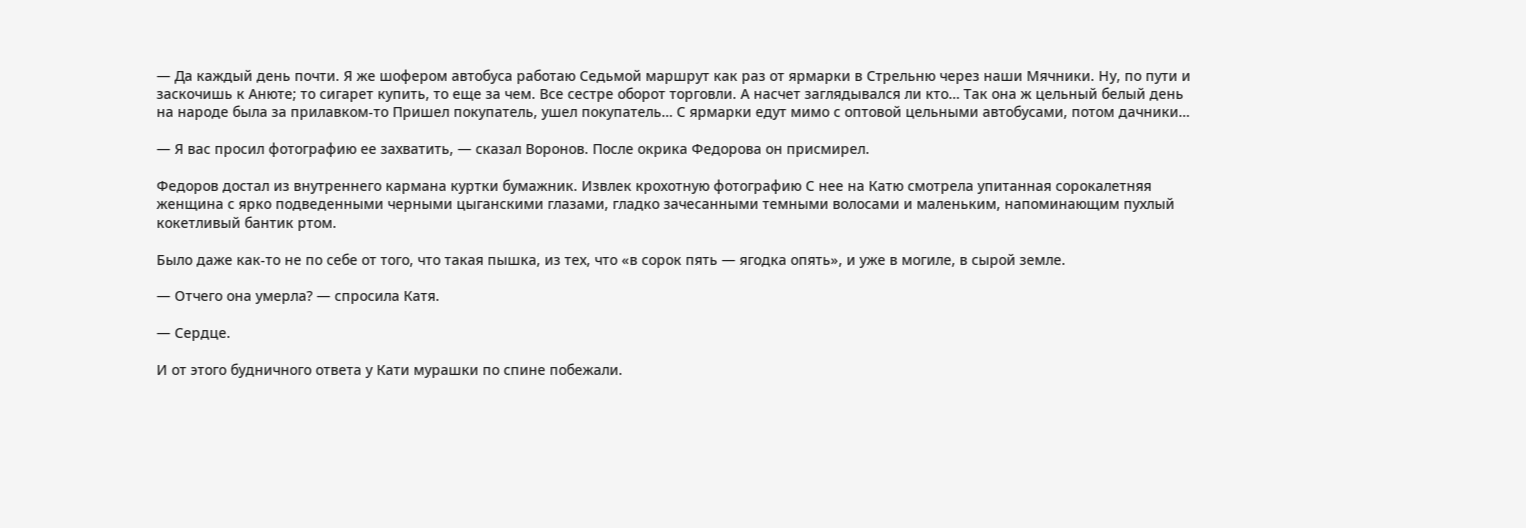— Да каждый день почти. Я же шофером автобуса работаю Седьмой маршрут как раз от ярмарки в Стрельню через наши Мячники. Ну, по пути и заскочишь к Анюте; то сигарет купить, то еще за чем. Все сестре оборот торговли. А насчет заглядывался ли кто… Так она ж цельный белый день на народе была за прилавком-то Пришел покупатель, ушел покупатель… С ярмарки едут мимо с оптовой цельными автобусами, потом дачники…

— Я вас просил фотографию ее захватить, — сказал Воронов. После окрика Федорова он присмирел.

Федоров достал из внутреннего кармана куртки бумажник. Извлек крохотную фотографию С нее на Катю смотрела упитанная сорокалетняя женщина с ярко подведенными черными цыганскими глазами, гладко зачесанными темными волосами и маленьким, напоминающим пухлый кокетливый бантик ртом.

Было даже как-то не по себе от того, что такая пышка, из тех, что «в сорок пять — ягодка опять», и уже в могиле, в сырой земле.

— Отчего она умерла? — спросила Катя.

— Сердце.

И от этого будничного ответа у Кати мурашки по спине побежали.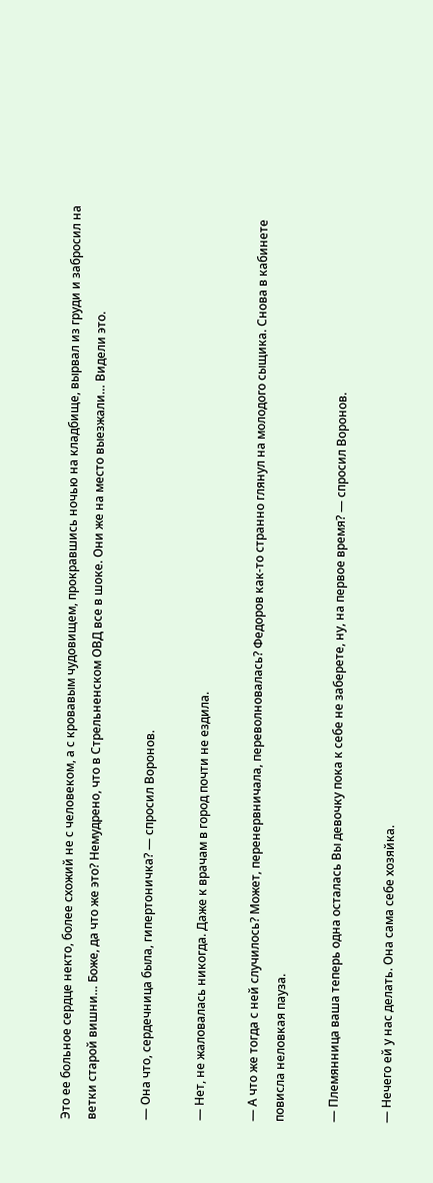Это ее больное сердце некто, более схожий не с человеком, а с кровавым чудовищем, прокравшись ночью на кладбище, вырвал из груди и забросил на ветки старой вишни… Боже, да что же это? Немудрено, что в Стрельненском ОВД все в шоке. Они же на место выезжали… Видели это.

— Она что, сердечница была, гипертоничка? — спросил Воронов.

— Нет, не жаловалась никогда. Даже к врачам в город почти не ездила.

— А что же тогда с ней случилось? Может, перенервничала, переволновалась? Федоров как-то странно глянул на молодого сыщика. Снова в кабинете повисла неловкая пауза.

— Племянница ваша теперь одна осталась Вы девочку пока к себе не заберете, ну, на первое время? — спросил Воронов.

— Нечего ей у нас делать. Она сама себе хозяйка.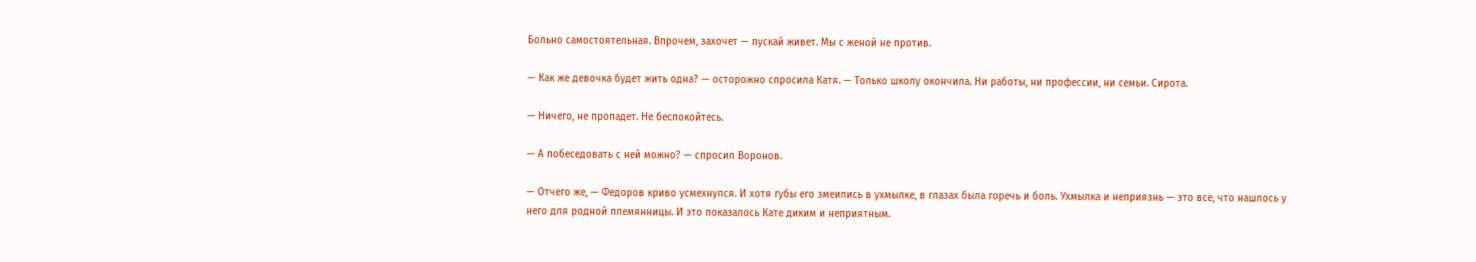Больно самостоятельная. Впрочем, захочет — пускай живет. Мы с женой не против.

— Как же девочка будет жить одна? — осторожно спросила Катя. — Только школу окончила. Ни работы, ни профессии, ни семьи. Сирота.

— Ничего, не пропадет. Не беспокойтесь.

— А побеседовать с ней можно? — спросил Воронов.

— Отчего же, — Федоров криво усмехнулся. И хотя губы его змеились в ухмылке, в глазах была горечь и боль. Ухмылка и неприязнь — это все, что нашлось у него для родной племянницы. И это показалось Кате диким и неприятным.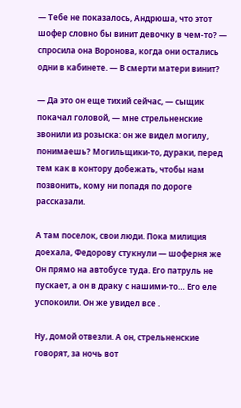— Тебе не показалось, Андрюша, что этот шофер словно бы винит девочку в чем-то? — спросила она Воронова, когда они остались одни в кабинете. — В смерти матери винит?

— Да это он еще тихий сейчас, — сыщик покачал головой, — мне стрельненские звонили из розыска: он же видел могилу, понимаешь? Могильщики-то, дураки, перед тем как в контору добежать, чтобы нам позвонить, кому ни попадя по дороге рассказали.

А там поселок, свои люди. Пока милиция доехала, Федорову стукнули — шоферня же Он прямо на автобусе туда. Его патруль не пускает, а он в драку с нашими-то… Его еле успокоили. Он же увидел все .

Ну, домой отвезли. А он, стрельненские говорят, за ночь вот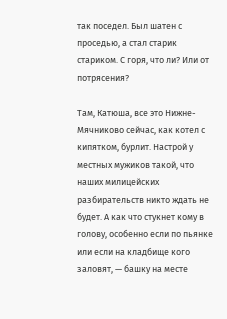так поседел. Был шатен с проседью, а стал старик стариком. С горя, что ли? Или от потрясения?

Там, Катюша, все это Нижне-Мячниково сейчас, как котел с кипятком, бурлит. Настрой у местных мужиков такой, что наших милицейских разбирательств никто ждать не будет. А как что стукнет кому в голову, особенно если по пьянке или если на кладбище кого заловят, — башку на месте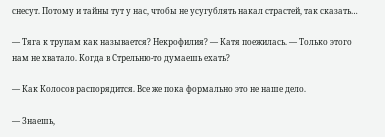снесут. Потому и тайны тут у нас, чтобы не усугублять накал страстей, так сказать…

— Тяга к трупам как называется? Некрофилия? — Катя поежилась. — Только этого нам не хватало. Когда в Стрельню-то думаешь ехать?

— Как Колосов распорядится. Все же пока формально это не наше дело.

— Знаешь,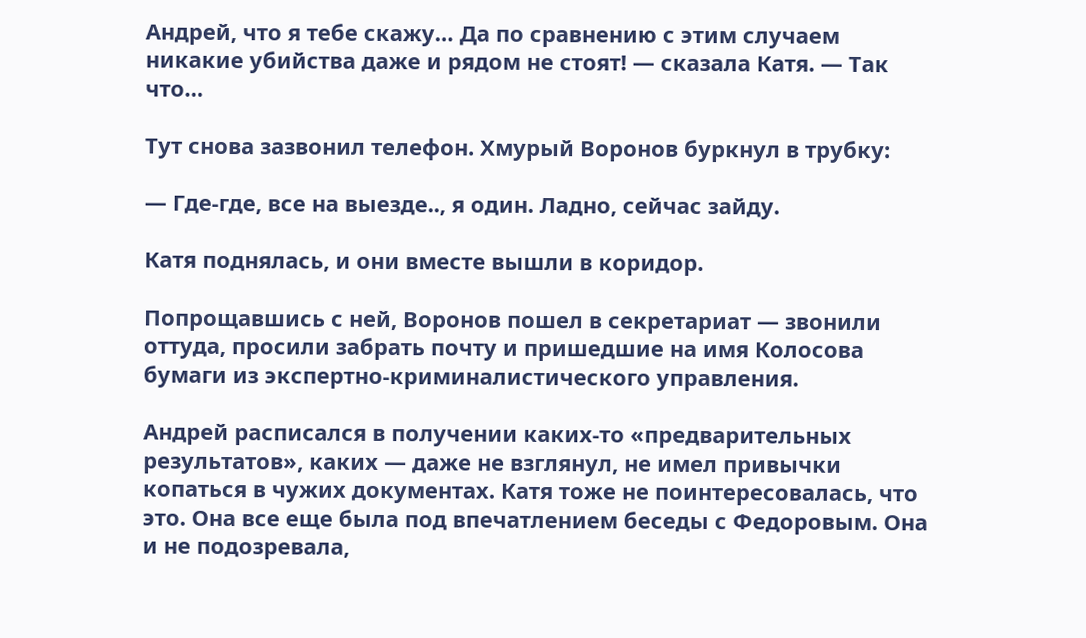Андрей, что я тебе скажу… Да по сравнению с этим случаем никакие убийства даже и рядом не стоят! — сказала Катя. — Так что…

Тут снова зазвонил телефон. Хмурый Воронов буркнул в трубку:

— Где-где, все на выезде.., я один. Ладно, сейчас зайду.

Катя поднялась, и они вместе вышли в коридор.

Попрощавшись с ней, Воронов пошел в секретариат — звонили оттуда, просили забрать почту и пришедшие на имя Колосова бумаги из экспертно-криминалистического управления.

Андрей расписался в получении каких-то «предварительных результатов», каких — даже не взглянул, не имел привычки копаться в чужих документах. Катя тоже не поинтересовалась, что это. Она все еще была под впечатлением беседы с Федоровым. Она и не подозревала,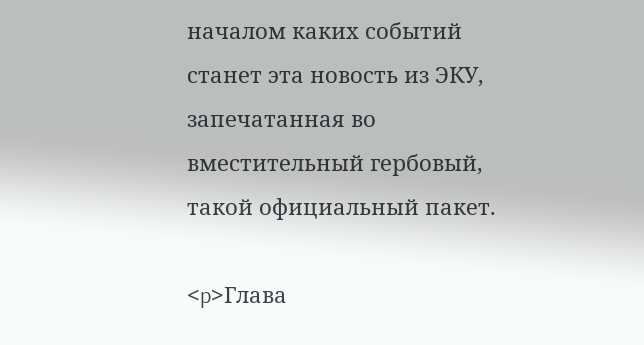началом каких событий станет эта новость из ЭКУ, запечатанная во вместительный гербовый, такой официальный пакет.

<p>Глава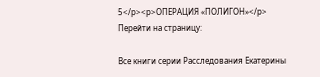5</p><p>ОПЕРАЦИЯ «ПОЛИГОН»</p>
Перейти на страницу:

Все книги серии Расследования Екатерины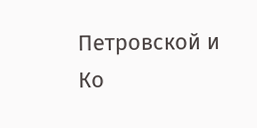Петровской и Ко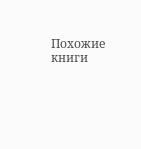Похожие книги